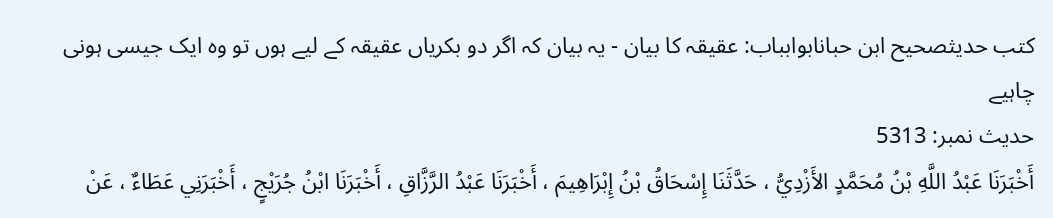کتب حدیثصحیح ابن حبانابوابباب: عقیقہ کا بیان - یہ بیان کہ اگر دو بکریاں عقیقہ کے لیے ہوں تو وہ ایک جیسی ہونی چاہیے
حدیث نمبر: 5313
أَخْبَرَنَا عَبْدُ اللَّهِ بْنُ مُحَمَّدٍ الأَزْدِيُّ ، حَدَّثَنَا إِسْحَاقُ بْنُ إِبْرَاهِيمَ ، أَخْبَرَنَا عَبْدُ الرَّزَّاقِ ، أَخْبَرَنَا ابْنُ جُرَيْجٍ ، أَخْبَرَنِي عَطَاءٌ ، عَنْ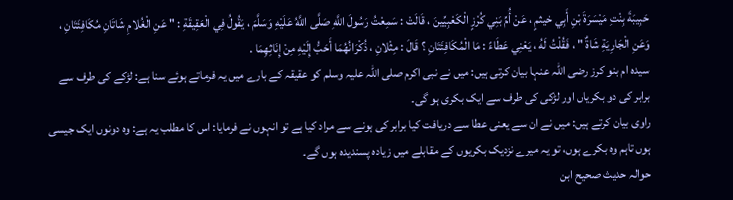حَبِيبَةَ بِنْتِ مَيْسَرَةَ بْنِ أَبِي خيثمٍ ، عَنْ أُمِّ بَنِي كُرْزٍ الْكَعْبِيِّينَ ، قَالَتْ : سَمِعْتُ رَسُولَ اللَّهِ صَلَّى اللَّهُ عَلَيْهِ وَسَلَّمَ ، يَقُولُ فِي الْعَقِيقَةِ : " عَنِ الْغُلامِ شَاتَانِ مُكَافِئَتَانِ ، وَعَنِ الْجَارِيَةِ شَاةٌ " ، فَقُلْتُ لَهُ ، يَعْنِي عَطَاءً : مَا الْمُكَافِئَتَانِ ؟ قَالَ : مِثْلانِ ، ذُكْرَانُهُمَا أَحَبُّ إِلَيْهِ مِنْ إِنَاثِهِمَا .
سیدہ ام بنو کرز رضی اللہ عنہا بیان کرتی ہیں: میں نے نبی اکرم صلی اللہ علیہ وسلم کو عقیقہ کے بارے میں یہ فرماتے ہوئے سنا ہے: لڑکے کی طرف سے برابر کی دو بکریاں اور لڑکی کی طرف سے ایک بکری ہو گی۔
راوی بیان کرتے ہیں: میں نے ان سے یعنی عطا سے دریافت کیا برابر کی ہونے سے مراد کیا ہے تو انہوں نے فرمایا: اس کا مطلب یہ ہے: وہ دونوں ایک جیسی ہوں تاہم وہ بکرے ہوں، تو یہ میرے نزدیک بکریوں کے مقابلے میں زیادہ پسندیدہ ہوں گے۔
حوالہ حدیث صحیح ابن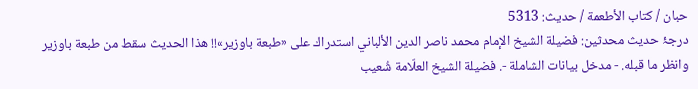حبان / كتاب الأطعمة / حدیث: 5313
درجۂ حدیث محدثین: فضيلة الشيخ الإمام محمد ناصر الدين الألباني استدراك على «طبعة باوزير»!! هذا الحديث سقط من طبعة باوزير وانظر ما قبله. - مدخل بيانات الشاملة -. فضيلة الشيخ العلّامة شُعيب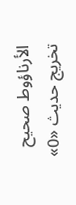الأرناؤوط صحيح
تخریج حدیث «0»